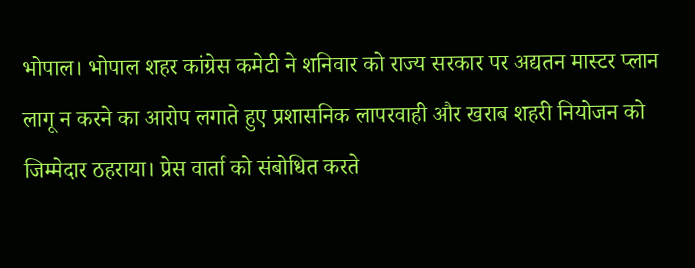भोपाल। भोपाल शहर कांग्रेस कमेटी ने शनिवार को राज्य सरकार पर अद्यतन मास्टर प्लान लागू न करने का आरोप लगाते हुए प्रशासनिक लापरवाही और खराब शहरी नियोजन को जिम्मेदार ठहराया। प्रेस वार्ता को संबोधित करते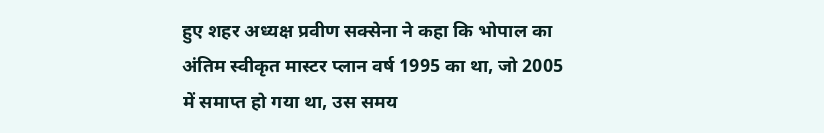हुए शहर अध्यक्ष प्रवीण सक्सेना ने कहा कि भोपाल का अंतिम स्वीकृत मास्टर प्लान वर्ष 1995 का था, जो 2005 में समाप्त हो गया था, उस समय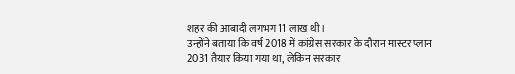शहर की आबादी लगभग 11 लाख थी।
उन्होंने बताया कि वर्ष 2018 में कांग्रेस सरकार के दौरान मास्टर प्लान 2031 तैयार किया गया था, लेकिन सरकार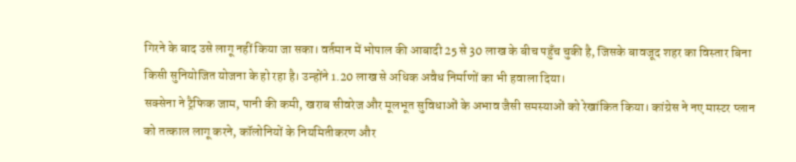गिरने के बाद उसे लागू नहीं किया जा सका। वर्तमान में भोपाल की आबादी 25 से 30 लाख के बीच पहुँच चुकी है, जिसके बावजूद शहर का विस्तार बिना किसी सुनियोजित योजना के हो रहा है। उन्होंने 1.20 लाख से अधिक अवैध निर्माणों का भी हवाला दिया।
सक्सेना ने ट्रैफिक जाम, पानी की कमी, खराब सीवरेज और मूलभूत सुविधाओं के अभाव जैसी समस्याओं को रेखांकित किया। कांग्रेस ने नए मास्टर प्लान को तत्काल लागू करने, कॉलोनियों के नियमितीकरण और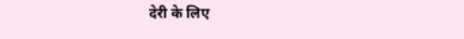देरी के लिए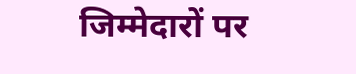जिम्मेदारों पर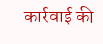कार्रवाई की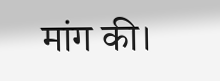मांग की।